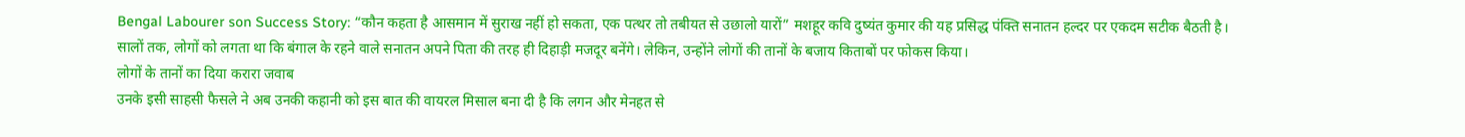Bengal Labourer son Success Story: “कौन कहता है आसमान में सुराख नहीं हो सकता, एक पत्थर तो तबीयत से उछालो यारों” मशहूर कवि दुष्यंत कुमार की यह प्रसिद्ध पंक्ति सनातन हल्दर पर एकदम सटीक बैठती है। सालों तक, लोगों को लगता था कि बंगाल के रहने वाले सनातन अपने पिता की तरह ही दिहाड़ी मजदूर बनेंगे। लेकिन, उन्होंने लोगों की तानों के बजाय किताबों पर फोकस किया।
लोगों के तानों का दिया करारा जवाब
उनके इसी साहसी फैसले ने अब उनकी कहानी को इस बात की वायरल मिसाल बना दी है कि लगन और मेनहत से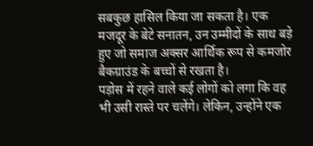सबकुछ हासिल किया जा सकता है। एक मजदूर के बेटे सनातन, उन उम्मीदों के साथ बड़े हुए जो समाज अक्सर आर्थिक रूप से कमजोर बैकग्राउंड के बच्चों से रखता है।
पड़ोस में रहने वाले कई लोगों को लगा कि वह भी उसी रास्ते पर चलेंगे। लेकिन, उन्होंने एक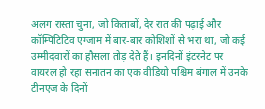अलग रास्ता चुना, जो किताबों, देर रात की पढ़ाई और कॉम्पिटिटिव एग्जाम में बार-बार कोशिशों से भरा था, जो कई उम्मीदवारों का हौसला तोड़ देते हैं। इनदिनों इंटरनेट पर वायरल हो रहा सनातन का एक वीडियो पश्चिम बंगाल में उनके टीनएज के दिनों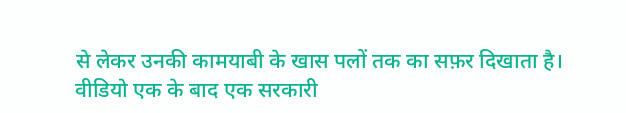से लेकर उनकी कामयाबी के खास पलों तक का सफ़र दिखाता है।
वीडियो एक के बाद एक सरकारी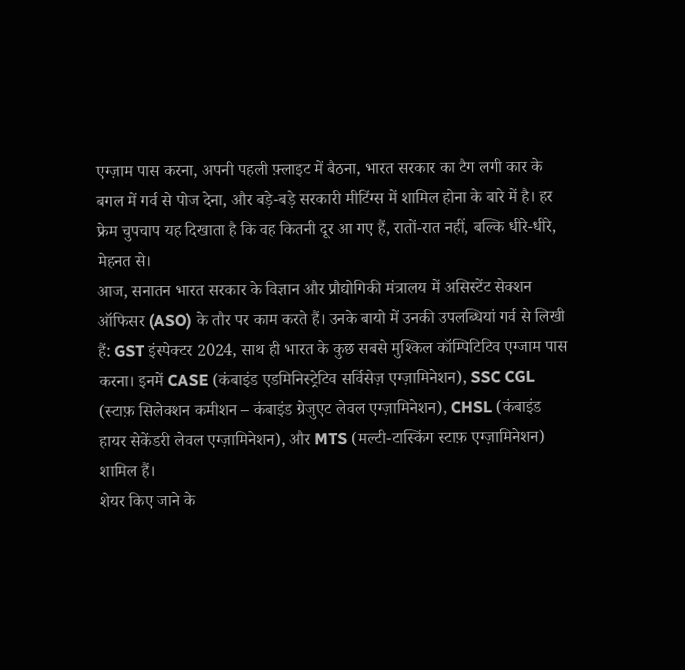एग्ज़ाम पास करना, अपनी पहली फ़्लाइट में बैठना, भारत सरकार का टैग लगी कार के बगल में गर्व से पोज देना, और बड़े-बड़े सरकारी मीटिंग्स में शामिल होना के बारे में है। हर फ्रेम चुपचाप यह दिखाता है कि वह कितनी दूर आ गए हैं, रातों-रात नहीं, बल्कि धीरे-धीरे, मेहनत से।
आज, सनातन भारत सरकार के विज्ञान और प्रौद्योगिकी मंत्रालय में असिस्टेंट सेक्शन ऑफिसर (ASO) के तौर पर काम करते हैं। उनके बायो में उनकी उपलब्धियां गर्व से लिखी हैं: GST इंस्पेक्टर 2024, साथ ही भारत के कुछ सबसे मुश्किल कॉम्पिटिटिव एग्जाम पास करना। इनमें CASE (कंबाइंड एडमिनिस्ट्रेटिव सर्विसेज़ एग्ज़ामिनेशन), SSC CGL (स्टाफ़ सिलेक्शन कमीशन – कंबाइंड ग्रेजुएट लेवल एग्ज़ामिनेशन), CHSL (कंबाइंड हायर सेकेंडरी लेवल एग्ज़ामिनेशन), और MTS (मल्टी-टास्किंग स्टाफ़ एग्ज़ामिनेशन) शामिल हैं।
शेयर किए जाने के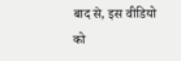बाद से, इस वीडियो को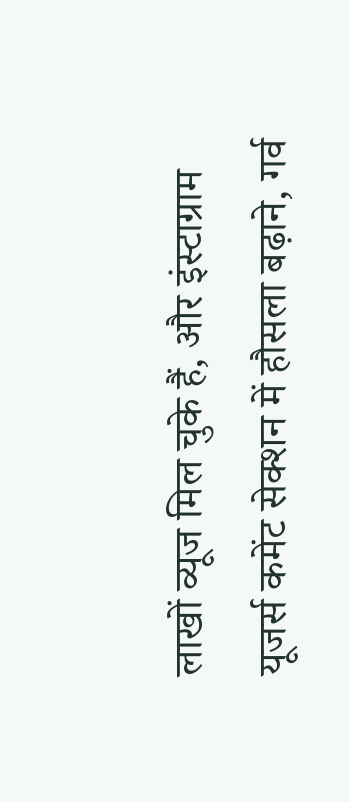लाखों व्यूज मिल चुके हैं, और इंस्टाग्राम यूजर्स कमेंट सेक्शन में हौसला बढ़ाने, गर्व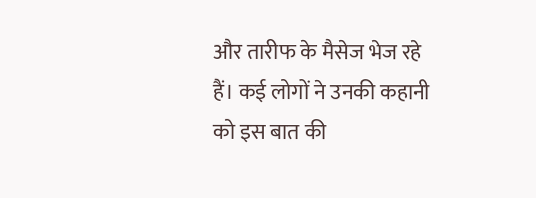और तारीफ के मैसेज भेज रहे हैं। कई लोगों ने उनकी कहानी को इस बात की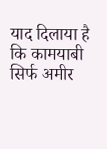याद दिलाया है कि कामयाबी सिर्फ अमीर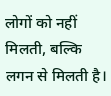लोगों को नहीं मिलती, बल्कि लगन से मिलती है।